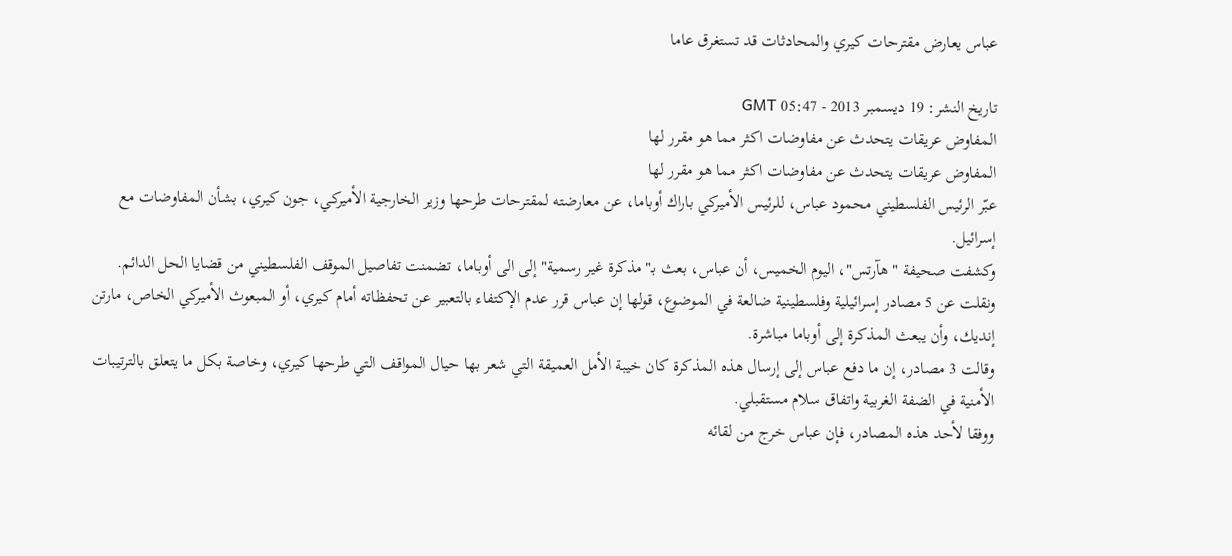عباس يعارض مقترحات كيري والمحادثات قد تستغرق عاما

تاريخ النشر: 19 ديسمبر 2013 - 05:47 GMT
المفاوض عريقات يتحدث عن مفاوضات اكثر مما هو مقرر لها
المفاوض عريقات يتحدث عن مفاوضات اكثر مما هو مقرر لها
عبّر الرئيس الفلسطيني محمود عباس، للرئيس الأميركي باراك أوباما، عن معارضته لمقترحات طرحها وزير الخارجية الأميركي، جون كيري، بشأن المفاوضات مع إسرائيل.
وكشفت صحيفة "هآرتس"، اليوم الخميس، أن عباس، بعث بـ"مذكرة غير رسمية" إلى الى أوباما، تضمنت تفاصيل الموقف الفلسطيني من قضايا الحل الدائم.
ونقلت عن 5 مصادر إسرائيلية وفلسطينية ضالعة في الموضوع، قولها إن عباس قرر عدم الإكتفاء بالتعبير عن تحفظاته أمام كيري، أو المبعوث الأميركي الخاص، مارتن إنديك، وأن يبعث المذكرة إلى أوباما مباشرة.
وقالت 3 مصادر، إن ما دفع عباس إلى إرسال هذه المذكرة كان خيبة الأمل العميقة التي شعر بها حيال المواقف التي طرحها كيري، وخاصة بكل ما يتعلق بالترتيبات الأمنية في الضفة الغربية واتفاق سلام مستقبلي.
ووفقا لأحد هذه المصادر، فإن عباس خرج من لقائه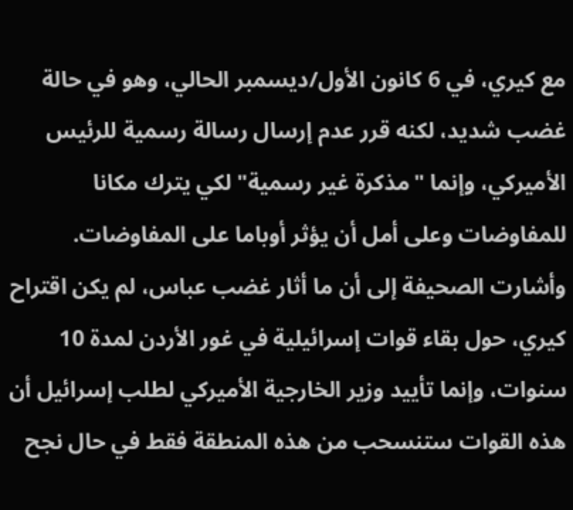مع كيري، في 6 كانون الأول/ديسمبر الحالي، وهو في حالة غضب شديد، لكنه قرر عدم إرسال رسالة رسمية للرئيس الأميركي، وإنما "مذكرة غير رسمية" لكي يترك مكانا للمفاوضات وعلى أمل أن يؤثر أوباما على المفاوضات.
وأشارت الصحيفة إلى أن ما أثار غضب عباس، لم يكن اقتراح كيري، حول بقاء قوات إسرائيلية في غور الأردن لمدة 10 سنوات، وإنما تأييد وزير الخارجية الأميركي لطلب إسرائيل أن هذه القوات ستنسحب من هذه المنطقة فقط في حال نجح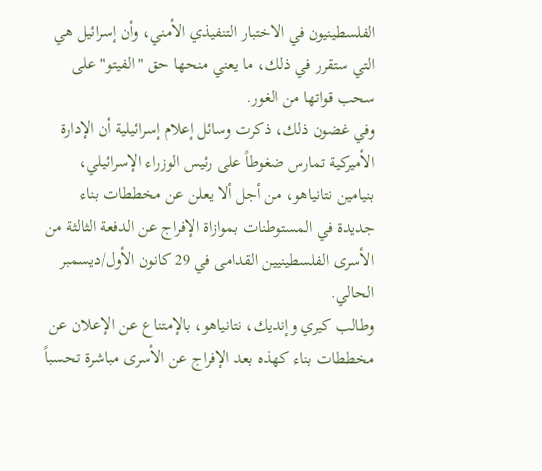الفلسطينيون في الاختبار التنفيذي الأمني، وأن إسرائيل هي التي ستقرر في ذلك، ما يعني منحها حق "الفيتو" على سحب قواتها من الغور.
وفي غضون ذلك، ذكرت وسائل إعلام إسرائيلية أن الإدارة الأميركية تمارس ضغوطاً على رئيس الوزراء الإسرائيلي، بنيامين نتانياهو، من أجل ألا يعلن عن مخططات بناء جديدة في المستوطنات بموازاة الإفراج عن الدفعة الثالثة من الأسرى الفلسطينيين القدامى في 29 كانون الأول/ديسمبر الحالي.
وطالب كيري وإنديك، نتانياهو، بالإمتناع عن الإعلان عن مخططات بناء كهذه بعد الإفراج عن الأسرى مباشرة تحسباً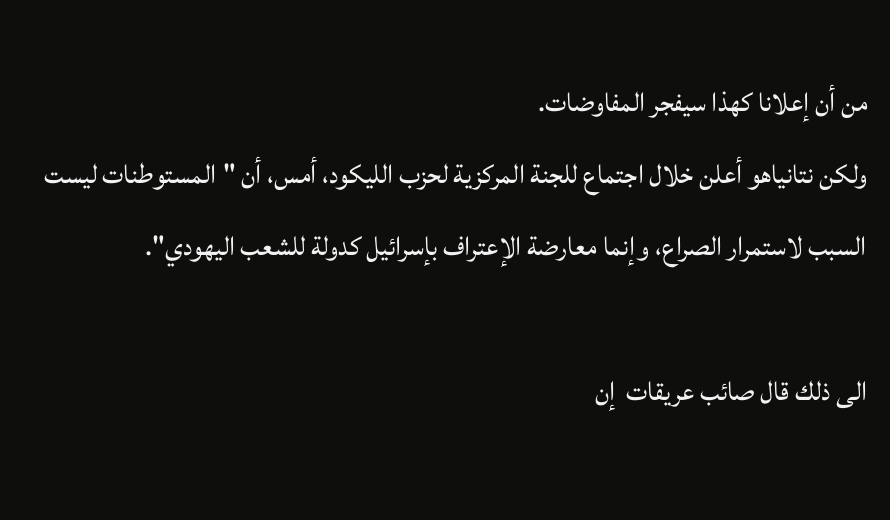من أن إعلانا كهذا سيفجر المفاوضات.
ولكن نتانياهو أعلن خلال اجتماع للجنة المركزية لحزب الليكود، أمس، أن "المستوطنات ليست السبب لاستمرار الصراع، وإنما معارضة الإعتراف بإسرائيل كدولة للشعب اليهودي".

الى ذلك قال صائب عريقات  إن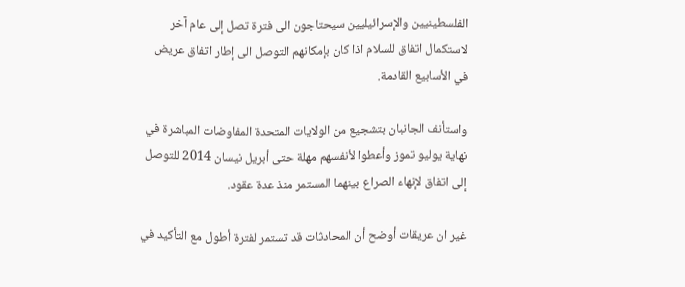الفلسطينيين والإسرائيليين سيحتاجون الى فترة تصل إلى عام آخر لاستكمال اتفاق للسلام اذا كان بإمكانهم التوصل الى إطار اتفاق عريض في الأسابيع القادمة.

واستأنف الجانبان بتشجيع من الولايات المتحدة المفاوضات المباشرة في نهاية يوليو تموز وأعطوا لأنفسهم مهلة حتى أبريل نيسان 2014 للتوصل إلى اتفاق لإنهاء الصراع بينهما المستمر منذ عدة عقود.

غير ان عريقات أوضح أن المحادثات قد تستمر لفترة أطول مع التأكيد في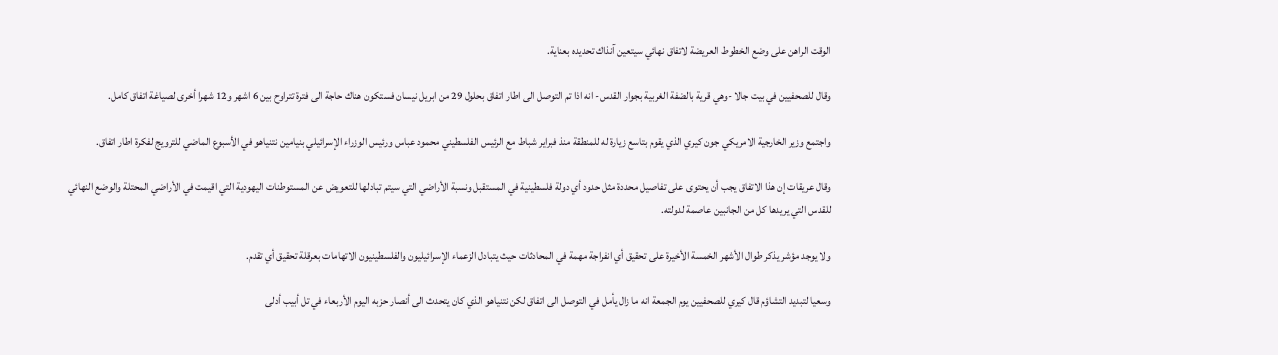الوقت الراهن على وضع الخطوط العريضة لاتفاق نهائي سيتعين آنذاك تحديده بعناية.

وقال للصحفيين في بيت جالا -وهي قرية بالضفة الغربية بجوار القدس- انه اذا تم التوصل الى اطار اتفاق بحلول 29 من ابريل نيسان فستكون هناك حاجة الى فترة تتراوح بين 6 اشهر و12 شهرا أخرى لصياغة اتفاق كامل.

واجتمع وزير الخارجية الامريكي جون كيري الذي يقوم بتاسع زيارة له للمنطقة منذ فبراير شباط مع الرئيس الفلسطيني محمود عباس ورئيس الوزراء الإسرائيلي بنيامين نتنياهو في الأسبوع الماضي للترويج لفكرة اطار اتفاق.

وقال عريقات إن هذا الاتفاق يجب أن يحتوى على تفاصيل محددة مثل حدود أي دولة فلسطينية في المستقبل ونسبة الأراضي التي سيتم تبادلها للتعويض عن المستوطنات اليهودية التي اقيمت في الأراضي المحتلة والوضع النهائي للقدس التي يريدها كل من الجانبين عاصمة لدولته.

ولا يوجد مؤشر يذكر طوال الأشهر الخمسة الأخيرة على تحقيق أي انفراجة مهمة في المحادثات حيث يتبادل الزعماء الإسرائيليون والفلسطينيون الاتهامات بعرقلة تحقيق أي تقدم.

وسعيا لتبديد التشاؤم قال كيري للصحفيين يوم الجمعة انه ما زال يأمل في التوصل الى اتفاق لكن نتنياهو الذي كان يتحدث الى أنصار حزبه اليوم الأربعاء في تل أبيب أدلى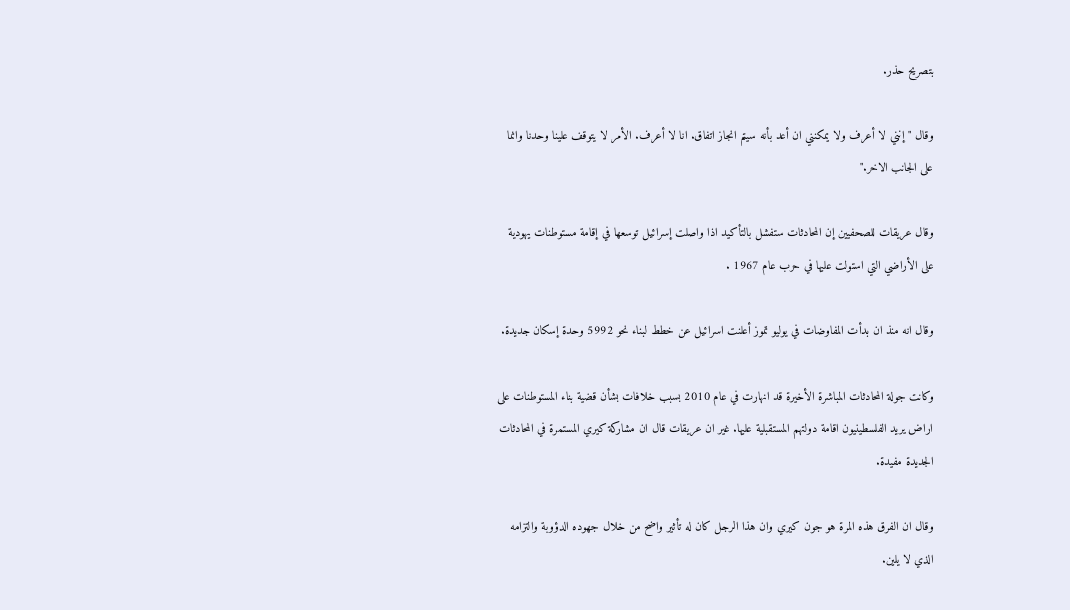بتصريح حذر.

وقال "إنني لا أعرف ولا يمكنني ان أعد بأنه سيتم انجاز اتفاق. انا لا أعرف. الأمر لا يتوقف علينا وحدنا وانما على الجانب الاخر."

وقال عريقات للصحفيين إن المحادثات ستفشل بالتأكيد اذا واصلت إسرائيل توسعها في إقامة مستوطنات يهودية على الأراضي التي استولت عليها في حرب عام 1967 .

وقال انه منذ ان بدأت المفاوضات في يوليو تموز أعلنت اسرائيل عن خطط لبناء نحو 5992 وحدة إسكان جديدة.

وكانت جولة المحادثات المباشرة الأخيرة قد انهارت في عام 2010 بسبب خلافات بشأن قضية بناء المستوطنات على اراض يريد الفلسطينيون اقامة دولتهم المستقبلية عليها. غير ان عريقات قال ان مشاركة كيري المستمرة في المحادثات الجديدة مفيدة.

وقال ان الفرق هذه المرة هو جون كيري وان هذا الرجل كان له تأثير واضح من خلال جهوده الدؤوبة والتزامه الذي لا يلين.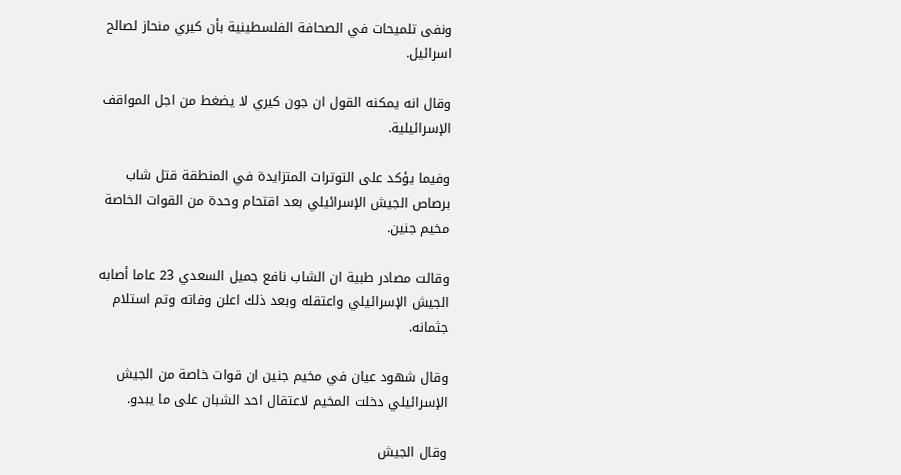ونفى تلميحات في الصحافة الفلسطينية بأن كيري منحاز لصالح اسرائيل.

وقال انه يمكنه القول ان جون كيري لا يضغط من اجل المواقف الإسرائيلية.

وفيما يؤكد على التوترات المتزايدة في المنطقة قتل شاب برصاص الجيش الإسرائيلي بعد اقتحام وحدة من القوات الخاصة مخيم جنين.

وقالت مصادر طبية ان الشاب نافع جميل السعدي 23 عاما أصابه الجيش الإسرائيلي واعتقله وبعد ذلك اعلن وفاته وتم استلام جثمانه.

وقال شهود عيان في مخيم جنين ان قوات خاصة من الجيش الإسرائيلي دخلت المخيم لاعتقال احد الشبان على ما يبدو.

وقال الجيش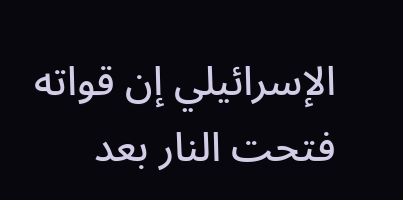الإسرائيلي إن قواته فتحت النار بعد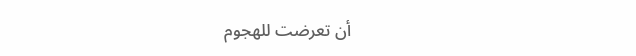أن تعرضت للهجوم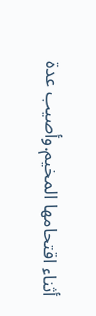أثناء اقتحامها المخيم.وأصيب عدة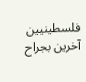فلسطينيين آخرين بجراح